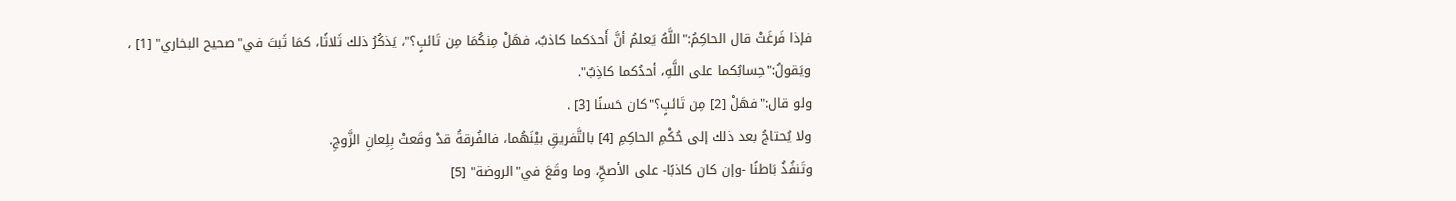فإذا فَرغَتْ قال الحاكِمُ:"اللَّهُ يَعلمُ أنَّ أَحدَكما كاذبٌ، فهَلْ مِنكُمَا مِن تَائبٍ؟"، يَذكُرُ ذلك ثَلاثًا، كمَا ثَبتَ في"صحيح البخاري" [1] ، ويَقولُ:"حِسابُكما على اللَّهِ، أحدُكما كاذِبٌ".
ولو قال:"فهَلْ [2] مِن تَائبٍ؟"كان حَسنًا [3] .
ولا يُحتاجُ بعد ذلك إلى حُكْمِ الحاكِمِ [4] بالتَّفريقِ بيْنَهُما، فالفُرقةُ قدْ وقَعتْ بِلِعانِ الزَّوجِ.
وتَنفُذُ بَاطنًا -وإن كان كاذبًا- على الأصحِّ، وما وقَعَ في"الروضة" [5]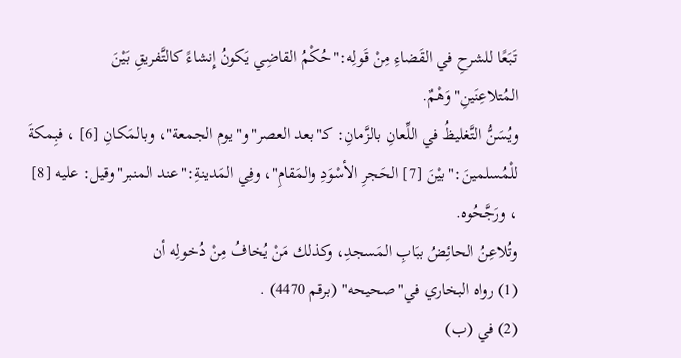تَبَعًا للشرحِ في القَضاءِ مِنْ قَولِه:"حُكْمُ القاضِي يَكونُ إِنشاءً كالتَّفريقِ بَيْنَ المُتلاعِنَينِ"وَهْمٌ.
ويُسَنُّ التَّغليظُ في اللِّعانِ بالزَّمانِ: كـ"بعد العصر"و"يوم الجمعة"، وبالمَكانِ [6] ، فبِمكةَ للْمُسلمينَ:"بيْنَ [7] الحَجرِ الأسْوَدِ والمَقامِ"، وفِي المَدينةِ:"عند المنبر"وقيل: عليه [8] ، ورَجَّحُوه.
وتُلاعِنُ الحائِضُ ببَابِ المَسجدِ، وكذلك مَنْ يُخافُ مِنْ دُخولِه أن
(1) رواه البخاري في"صحيحه" (برقم 4470) .
(2) في (ب)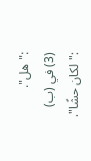:"هل".
(3) في (ب) :"لكان حشًا".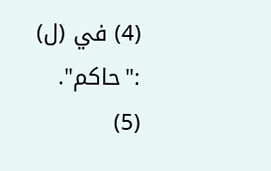(4) في (ل) :"حاكم".
(5)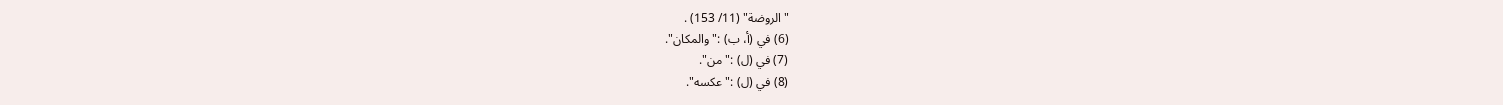"الروضة" (11/ 153) .
(6) في (أ، ب) :"والمكان".
(7) في (ل) :"من".
(8) في (ل) :"عكسه".